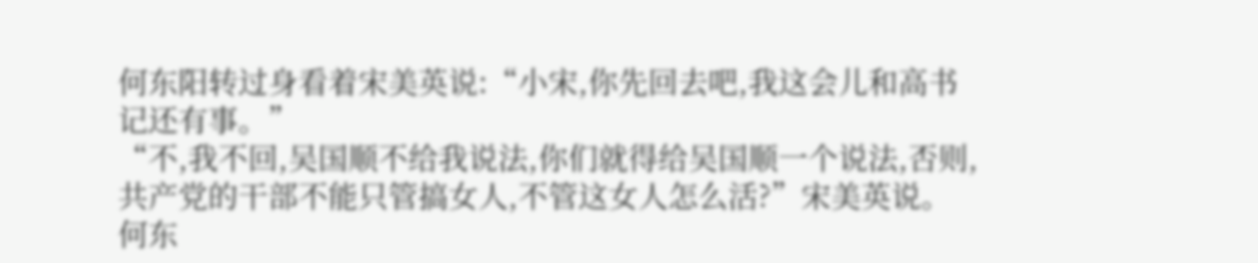何东阳转过身看着宋美英说:“小宋,你先回去吧,我这会儿和高书记还有事。”
“不,我不回,吴国顺不给我说法,你们就得给吴国顺一个说法,否则,共产党的干部不能只管搞女人,不管这女人怎么活?”宋美英说。
何东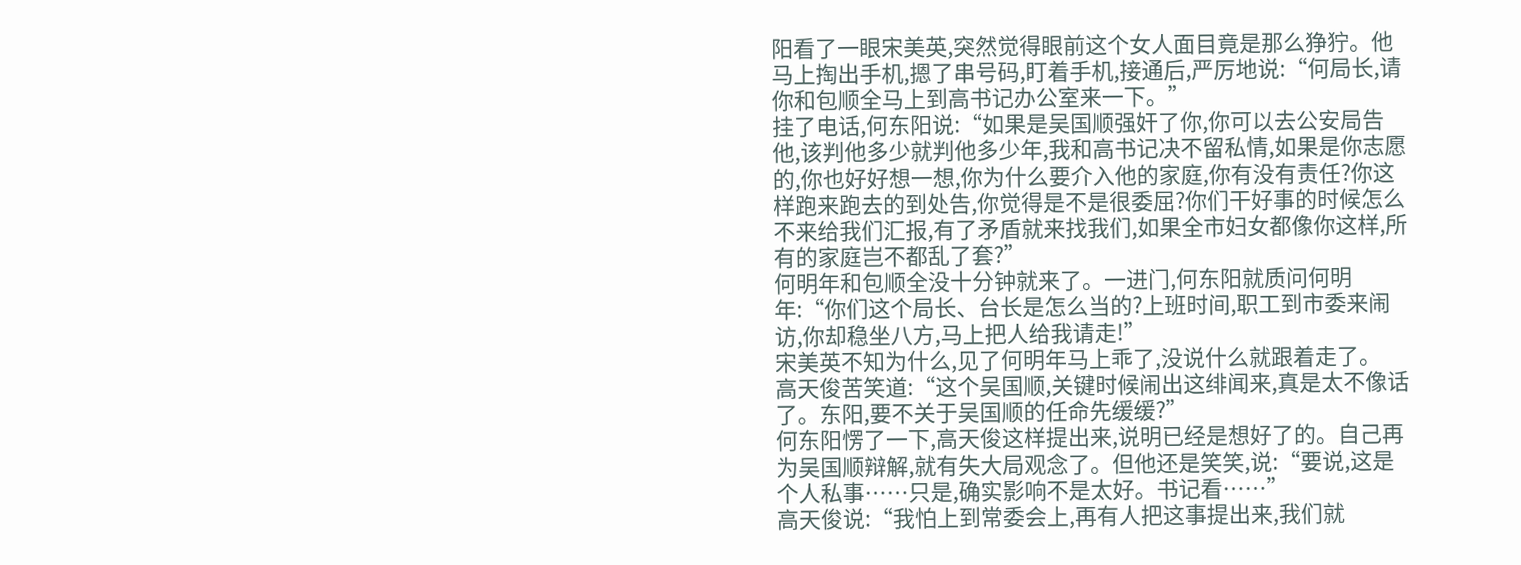阳看了一眼宋美英,突然觉得眼前这个女人面目竟是那么狰狞。他马上掏出手机,摁了串号码,盯着手机,接通后,严厉地说:“何局长,请你和包顺全马上到高书记办公室来一下。”
挂了电话,何东阳说:“如果是吴国顺强奸了你,你可以去公安局告他,该判他多少就判他多少年,我和高书记决不留私情,如果是你志愿的,你也好好想一想,你为什么要介入他的家庭,你有没有责任?你这样跑来跑去的到处告,你觉得是不是很委屈?你们干好事的时候怎么不来给我们汇报,有了矛盾就来找我们,如果全市妇女都像你这样,所有的家庭岂不都乱了套?”
何明年和包顺全没十分钟就来了。一进门,何东阳就质问何明年:“你们这个局长、台长是怎么当的?上班时间,职工到市委来闹访,你却稳坐八方,马上把人给我请走!”
宋美英不知为什么,见了何明年马上乖了,没说什么就跟着走了。
高天俊苦笑道:“这个吴国顺,关键时候闹出这绯闻来,真是太不像话了。东阳,要不关于吴国顺的任命先缓缓?”
何东阳愣了一下,高天俊这样提出来,说明已经是想好了的。自己再为吴国顺辩解,就有失大局观念了。但他还是笑笑,说:“要说,这是个人私事……只是,确实影响不是太好。书记看……”
高天俊说:“我怕上到常委会上,再有人把这事提出来,我们就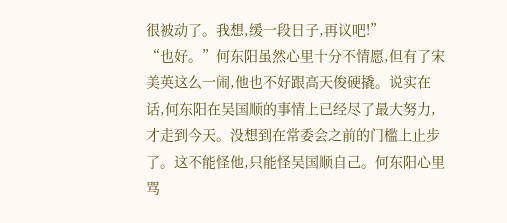很被动了。我想,缓一段日子,再议吧!”
“也好。”何东阳虽然心里十分不情愿,但有了宋美英这么一闹,他也不好跟高天俊硬撬。说实在话,何东阳在吴国顺的事情上已经尽了最大努力,才走到今天。没想到在常委会之前的门槛上止步了。这不能怪他,只能怪吴国顺自己。何东阳心里骂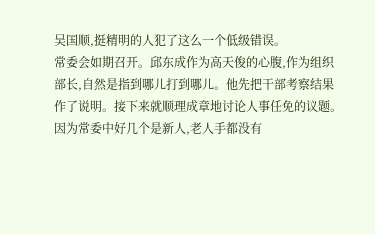吴国顺,挺精明的人犯了这么一个低级错误。
常委会如期召开。邱东成作为高天俊的心腹,作为组织部长,自然是指到哪儿打到哪儿。他先把干部考察结果作了说明。接下来就顺理成章地讨论人事任免的议题。因为常委中好几个是新人,老人手都没有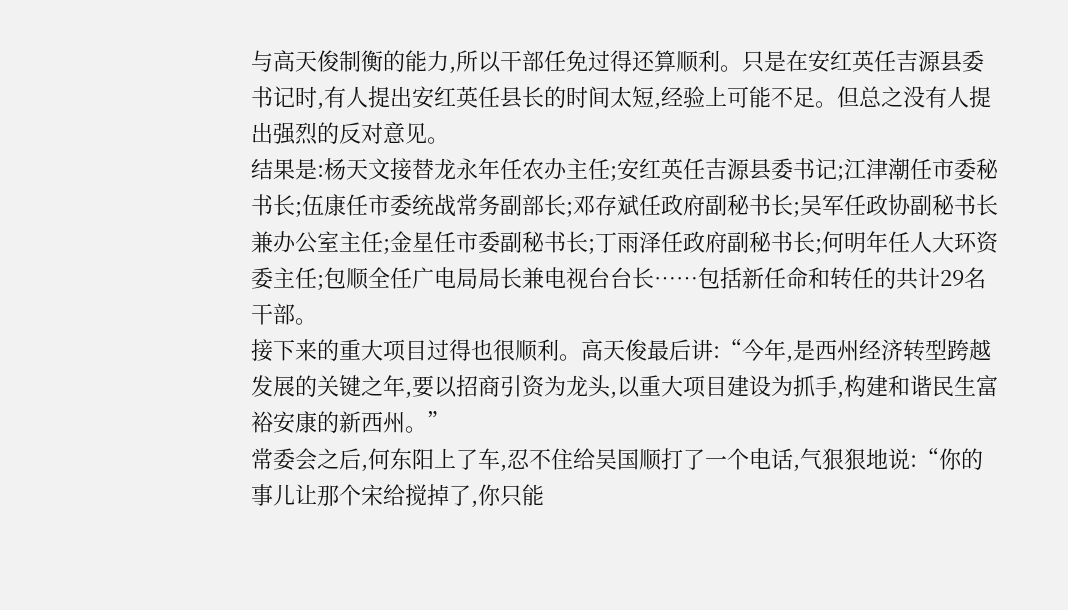与高天俊制衡的能力,所以干部任免过得还算顺利。只是在安红英任吉源县委书记时,有人提出安红英任县长的时间太短,经验上可能不足。但总之没有人提出强烈的反对意见。
结果是:杨天文接替龙永年任农办主任;安红英任吉源县委书记;江津潮任市委秘书长;伍康任市委统战常务副部长;邓存斌任政府副秘书长;吴军任政协副秘书长兼办公室主任;金星任市委副秘书长;丁雨泽任政府副秘书长;何明年任人大环资委主任;包顺全任广电局局长兼电视台台长……包括新任命和转任的共计29名干部。
接下来的重大项目过得也很顺利。高天俊最后讲:“今年,是西州经济转型跨越发展的关键之年,要以招商引资为龙头,以重大项目建设为抓手,构建和谐民生富裕安康的新西州。”
常委会之后,何东阳上了车,忍不住给吴国顺打了一个电话,气狠狠地说:“你的事儿让那个宋给搅掉了,你只能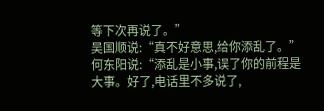等下次再说了。”
吴国顺说:“真不好意思,给你添乱了。”
何东阳说:“添乱是小事,误了你的前程是大事。好了,电话里不多说了,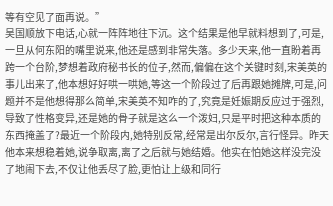等有空见了面再说。”
吴国顺放下电话,心就一阵阵地往下沉。这个结果是他早就料想到了,可是,一旦从何东阳的嘴里说来,他还是感到非常失落。多少天来,他一直盼着再跨一个台阶,梦想着政府秘书长的位子,然而,偏偏在这个关键时刻,宋美英的事儿出来了,他本想好好哄一哄她,等这一个阶段过了后再跟她摊牌,可是,问题并不是他想得那么简单,宋美英不知咋的了,究竟是妊娠期反应过于强烈,导致了性格变异,还是她的骨子就是这么一个泼妇,只是平时把这种本质的东西掩盖了?最近一个阶段内,她特别反常,经常是出尔反尔,言行怪异。昨天他本来想稳着她,说争取离,离了之后就与她结婚。他实在怕她这样没完没了地闹下去,不仅让他丢尽了脸,更怕让上级和同行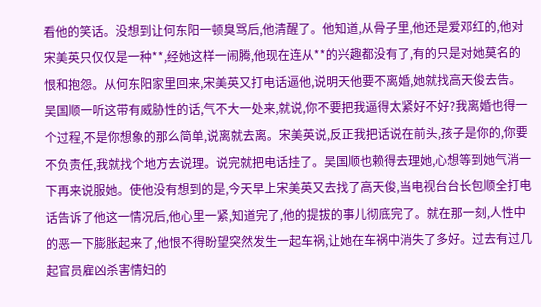看他的笑话。没想到让何东阳一顿臭骂后,他清醒了。他知道,从骨子里,他还是爱邓红的,他对宋美英只仅仅是一种**,经她这样一闹腾,他现在连从**的兴趣都没有了,有的只是对她莫名的恨和抱怨。从何东阳家里回来,宋美英又打电话逼他,说明天他要不离婚,她就找高天俊去告。吴国顺一听这带有威胁性的话,气不大一处来,就说,你不要把我逼得太紧好不好?我离婚也得一个过程,不是你想象的那么简单,说离就去离。宋美英说,反正我把话说在前头,孩子是你的,你要不负责任,我就找个地方去说理。说完就把电话挂了。吴国顺也赖得去理她,心想等到她气消一下再来说服她。使他没有想到的是,今天早上宋美英又去找了高天俊,当电视台台长包顺全打电话告诉了他这一情况后,他心里一紧,知道完了,他的提拔的事儿彻底完了。就在那一刻,人性中的恶一下膨胀起来了,他恨不得盼望突然发生一起车祸,让她在车祸中消失了多好。过去有过几起官员雇凶杀害情妇的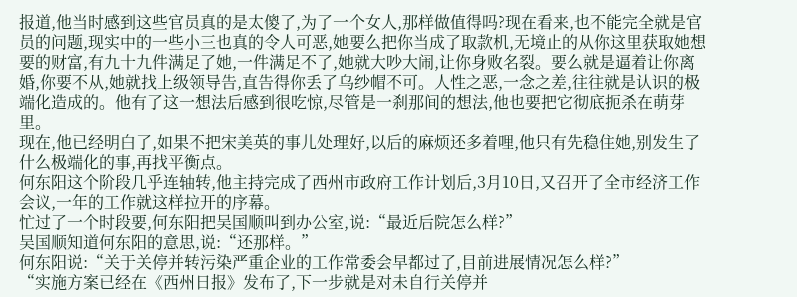报道,他当时感到这些官员真的是太傻了,为了一个女人,那样做值得吗?现在看来,也不能完全就是官员的问题,现实中的一些小三也真的令人可恶,她要么把你当成了取款机,无境止的从你这里获取她想要的财富,有九十九件满足了她,一件满足不了,她就大吵大闹,让你身败名裂。要么就是逼着让你离婚,你要不从,她就找上级领导告,直告得你丢了乌纱帽不可。人性之恶,一念之差,往往就是认识的极端化造成的。他有了这一想法后感到很吃惊,尽管是一刹那间的想法,他也要把它彻底扼杀在萌芽里。
现在,他已经明白了,如果不把宋美英的事儿处理好,以后的麻烦还多着哩,他只有先稳住她,别发生了什么极端化的事,再找平衡点。
何东阳这个阶段几乎连轴转,他主持完成了西州市政府工作计划后,3月10日,又召开了全市经济工作会议,一年的工作就这样拉开的序幕。
忙过了一个时段要,何东阳把吴国顺叫到办公室,说:“最近后院怎么样?”
吴国顺知道何东阳的意思,说:“还那样。”
何东阳说:“关于关停并转污染严重企业的工作常委会早都过了,目前进展情况怎么样?”
“实施方案已经在《西州日报》发布了,下一步就是对未自行关停并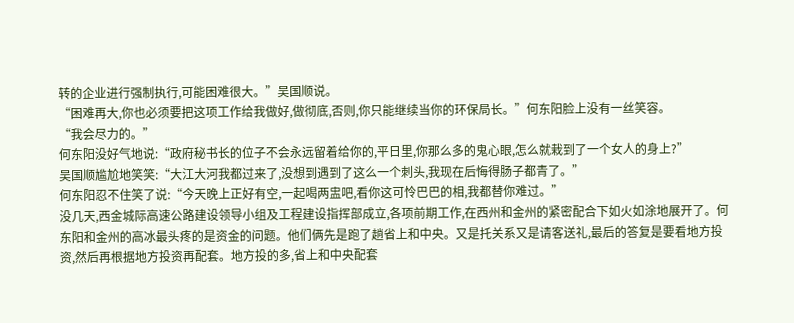转的企业进行强制执行,可能困难很大。”吴国顺说。
“困难再大,你也必须要把这项工作给我做好,做彻底,否则,你只能继续当你的环保局长。”何东阳脸上没有一丝笑容。
“我会尽力的。”
何东阳没好气地说:“政府秘书长的位子不会永远留着给你的,平日里,你那么多的鬼心眼,怎么就栽到了一个女人的身上?”
吴国顺尴尬地笑笑:“大江大河我都过来了,没想到遇到了这么一个刺头,我现在后悔得肠子都青了。”
何东阳忍不住笑了说:“今天晚上正好有空,一起喝两盅吧,看你这可怜巴巴的相,我都替你难过。”
没几天,西金城际高速公路建设领导小组及工程建设指挥部成立,各项前期工作,在西州和金州的紧密配合下如火如涂地展开了。何东阳和金州的高冰最头疼的是资金的问题。他们俩先是跑了趟省上和中央。又是托关系又是请客送礼,最后的答复是要看地方投资,然后再根据地方投资再配套。地方投的多,省上和中央配套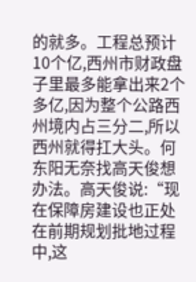的就多。工程总预计10个亿,西州市财政盘子里最多能拿出来2个多亿,因为整个公路西州境内占三分二,所以西州就得扛大头。何东阳无奈找高天俊想办法。高天俊说:“现在保障房建设也正处在前期规划批地过程中,这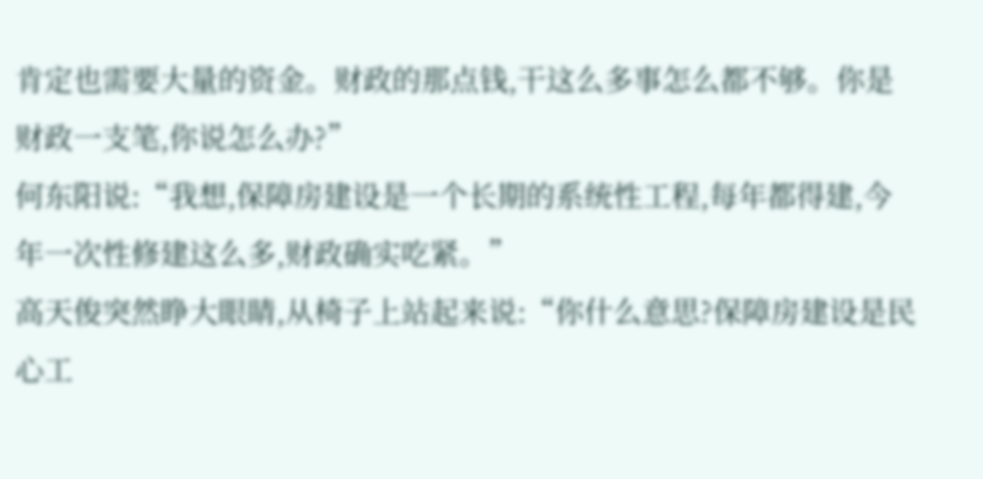肯定也需要大量的资金。财政的那点钱,干这么多事怎么都不够。你是财政一支笔,你说怎么办?”
何东阳说:“我想,保障房建设是一个长期的系统性工程,每年都得建,今年一次性修建这么多,财政确实吃紧。”
高天俊突然睁大眼睛,从椅子上站起来说:“你什么意思?保障房建设是民心工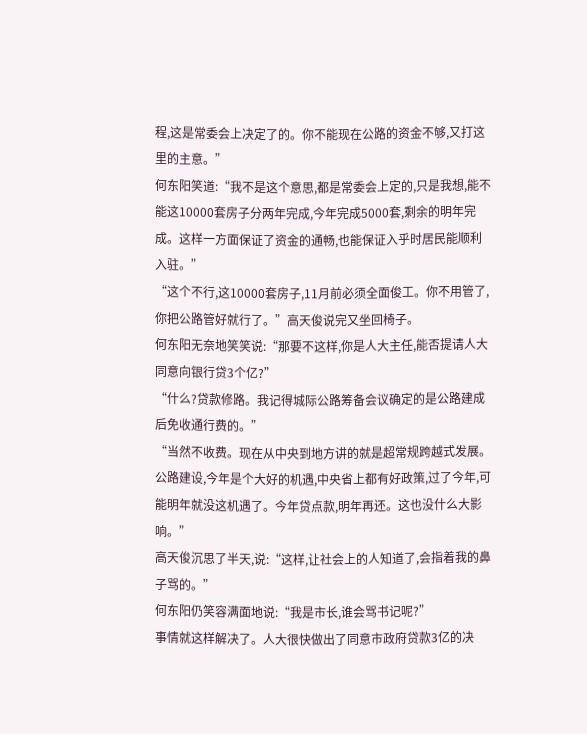程,这是常委会上决定了的。你不能现在公路的资金不够,又打这里的主意。”
何东阳笑道:“我不是这个意思,都是常委会上定的,只是我想,能不能这10000套房子分两年完成,今年完成5000套,剩余的明年完成。这样一方面保证了资金的通畅,也能保证入乎时居民能顺利入驻。”
“这个不行,这10000套房子,11月前必须全面俊工。你不用管了,你把公路管好就行了。”高天俊说完又坐回椅子。
何东阳无奈地笑笑说:“那要不这样,你是人大主任,能否提请人大同意向银行贷3个亿?”
“什么?贷款修路。我记得城际公路筹备会议确定的是公路建成后免收通行费的。”
“当然不收费。现在从中央到地方讲的就是超常规跨越式发展。公路建设,今年是个大好的机遇,中央省上都有好政策,过了今年,可能明年就没这机遇了。今年贷点款,明年再还。这也没什么大影响。”
高天俊沉思了半天,说:“这样,让社会上的人知道了,会指着我的鼻子骂的。”
何东阳仍笑容满面地说:“我是市长,谁会骂书记呢?”
事情就这样解决了。人大很快做出了同意市政府贷款3亿的决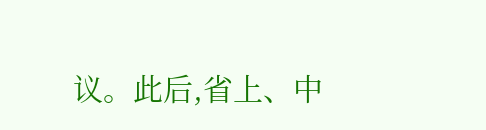议。此后,省上、中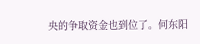央的争取资金也到位了。何东阳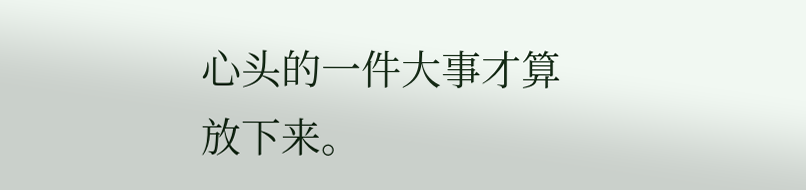心头的一件大事才算放下来。